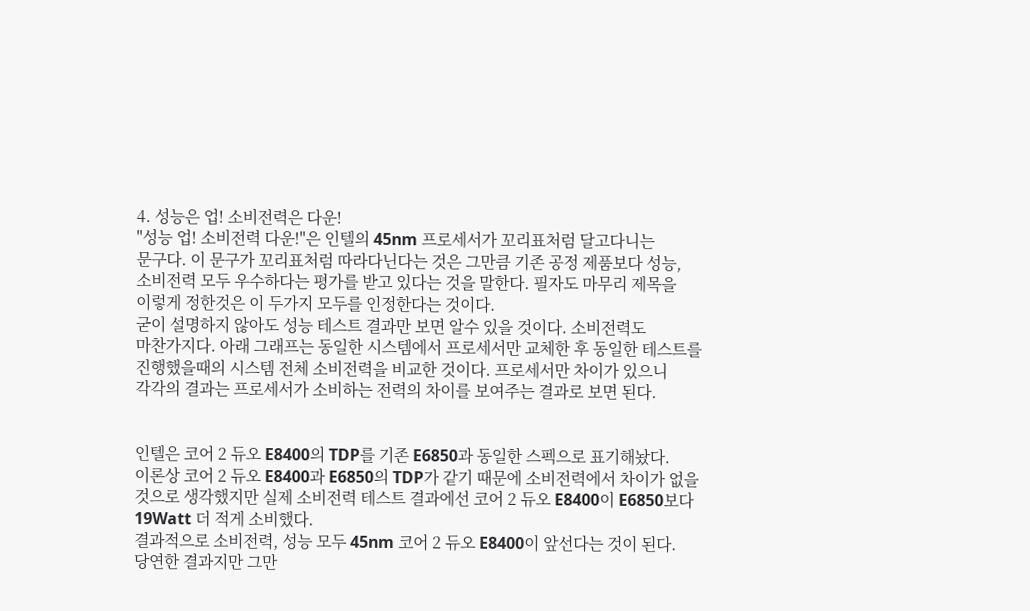4. 성능은 업! 소비전력은 다운!
"성능 업! 소비전력 다운!"은 인텔의 45nm 프로세서가 꼬리표처럼 달고다니는
문구다. 이 문구가 꼬리표처럼 따라다닌다는 것은 그만큼 기존 공정 제품보다 성능,
소비전력 모두 우수하다는 평가를 받고 있다는 것을 말한다. 필자도 마무리 제목을
이렇게 정한것은 이 두가지 모두를 인정한다는 것이다.
굳이 설명하지 않아도 성능 테스트 결과만 보면 알수 있을 것이다. 소비전력도
마찬가지다. 아래 그래프는 동일한 시스템에서 프로세서만 교체한 후 동일한 테스트를
진행했을때의 시스템 전체 소비전력을 비교한 것이다. 프로세서만 차이가 있으니
각각의 결과는 프로세서가 소비하는 전력의 차이를 보여주는 결과로 보면 된다.


인텔은 코어 2 듀오 E8400의 TDP를 기존 E6850과 동일한 스펙으로 표기해놨다.
이론상 코어 2 듀오 E8400과 E6850의 TDP가 같기 때문에 소비전력에서 차이가 없을
것으로 생각했지만 실제 소비전력 테스트 결과에선 코어 2 듀오 E8400이 E6850보다
19Watt 더 적게 소비했다.
결과적으로 소비전력, 성능 모두 45nm 코어 2 듀오 E8400이 앞선다는 것이 된다.
당연한 결과지만 그만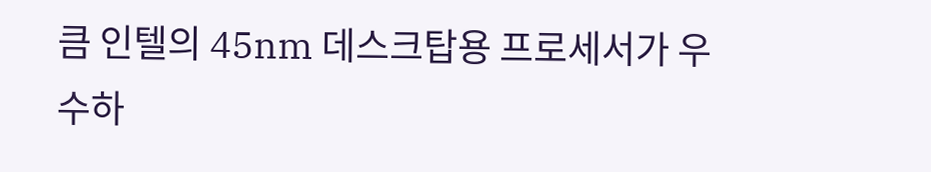큼 인텔의 45nm 데스크탑용 프로세서가 우수하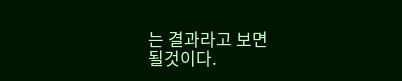는 결과라고 보면
될것이다.